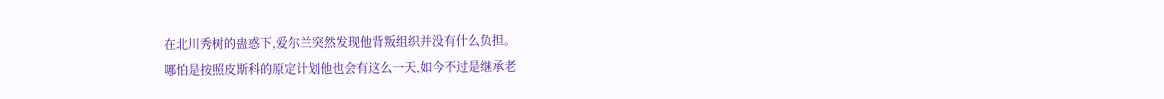在北川秀树的蛊惑下,爱尔兰突然发现他背叛组织并没有什么负担。
哪怕是按照皮斯科的原定计划他也会有这么一天,如今不过是继承老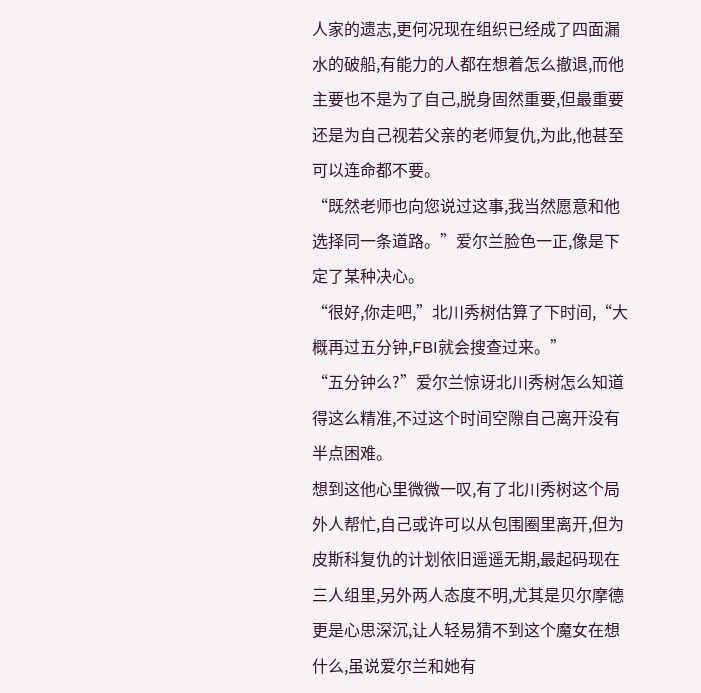人家的遗志,更何况现在组织已经成了四面漏水的破船,有能力的人都在想着怎么撤退,而他主要也不是为了自己,脱身固然重要,但最重要还是为自己视若父亲的老师复仇,为此,他甚至可以连命都不要。
“既然老师也向您说过这事,我当然愿意和他选择同一条道路。”爱尔兰脸色一正,像是下定了某种决心。
“很好,你走吧,”北川秀树估算了下时间,“大概再过五分钟,FBI就会搜查过来。”
“五分钟么?”爱尔兰惊讶北川秀树怎么知道得这么精准,不过这个时间空隙自己离开没有半点困难。
想到这他心里微微一叹,有了北川秀树这个局外人帮忙,自己或许可以从包围圈里离开,但为皮斯科复仇的计划依旧遥遥无期,最起码现在三人组里,另外两人态度不明,尤其是贝尔摩德更是心思深沉,让人轻易猜不到这个魔女在想什么,虽说爱尔兰和她有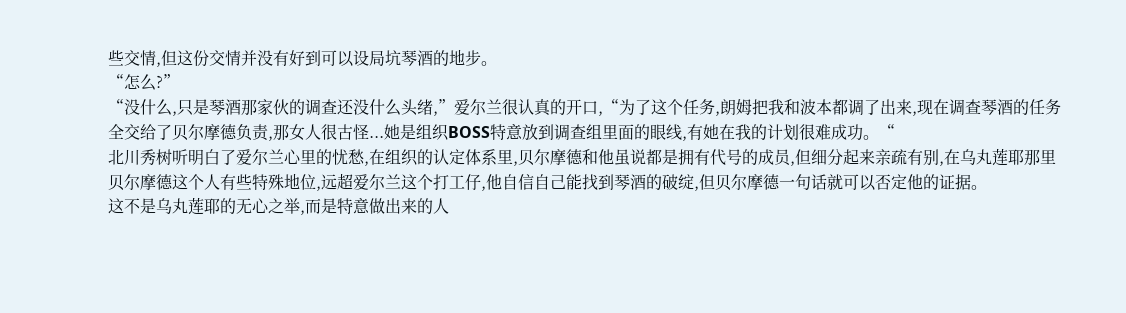些交情,但这份交情并没有好到可以设局坑琴酒的地步。
“怎么?”
“没什么,只是琴酒那家伙的调查还没什么头绪,”爱尔兰很认真的开口,“为了这个任务,朗姆把我和波本都调了出来,现在调查琴酒的任务全交给了贝尔摩德负责,那女人很古怪...她是组织BOSS特意放到调查组里面的眼线,有她在我的计划很难成功。“
北川秀树听明白了爱尔兰心里的忧愁,在组织的认定体系里,贝尔摩德和他虽说都是拥有代号的成员,但细分起来亲疏有别,在乌丸莲耶那里贝尔摩德这个人有些特殊地位,远超爱尔兰这个打工仔,他自信自己能找到琴酒的破绽,但贝尔摩德一句话就可以否定他的证据。
这不是乌丸莲耶的无心之举,而是特意做出来的人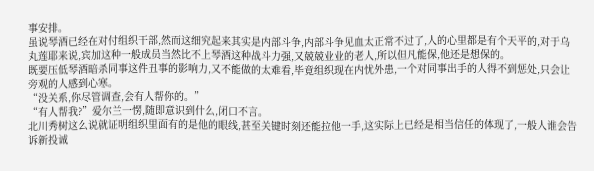事安排。
虽说琴酒已经在对付组织干部,然而这细究起来其实是内部斗争,内部斗争见血太正常不过了,人的心里都是有个天平的,对于乌丸莲耶来说,宾加这种一般成员当然比不上琴酒这种战斗力强,又兢兢业业的老人,所以但凡能保,他还是想保的。
既要压低琴酒暗杀同事这件丑事的影响力,又不能做的太难看,毕竟组织现在内忧外患,一个对同事出手的人得不到惩处,只会让旁观的人感到心寒。
“没关系,你尽管调查,会有人帮你的。”
“有人帮我?”爱尔兰一愣,随即意识到什么,闭口不言。
北川秀树这么说就证明组织里面有的是他的眼线,甚至关键时刻还能拉他一手,这实际上已经是相当信任的体现了,一般人谁会告诉新投诚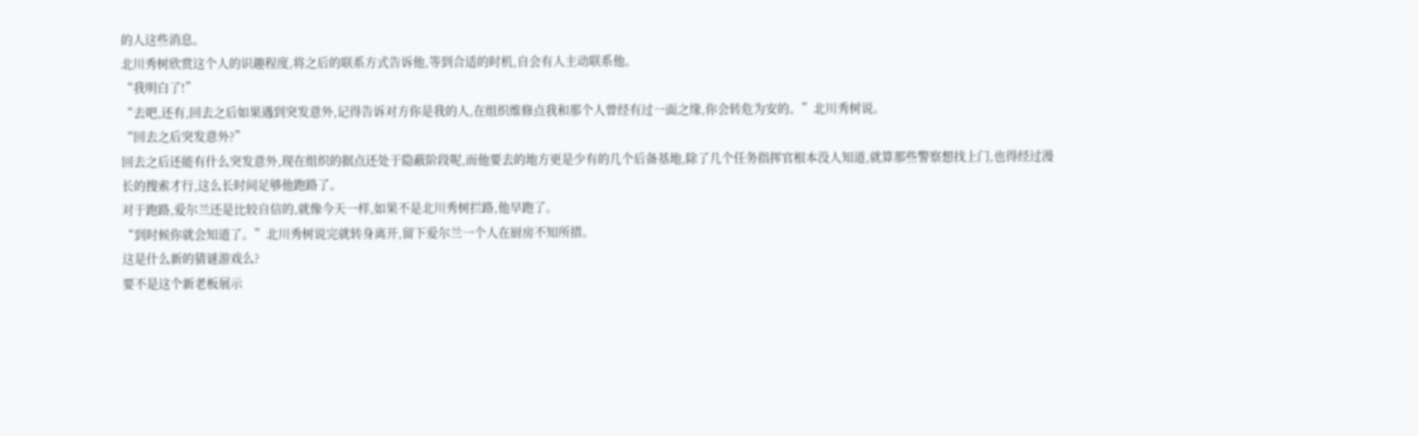的人这些消息。
北川秀树欣赏这个人的识趣程度,将之后的联系方式告诉他,等到合适的时机,自会有人主动联系他。
“我明白了!”
“去吧,还有,回去之后如果遇到突发意外,记得告诉对方你是我的人,在组织维修点我和那个人曾经有过一面之缘,你会转危为安的。”北川秀树说。
“回去之后突发意外?”
回去之后还能有什么突发意外,现在组织的据点还处于隐蔽阶段呢,而他要去的地方更是少有的几个后备基地,除了几个任务指挥官根本没人知道,就算那些警察想找上门,也得经过漫长的搜索才行,这么长时间足够他跑路了。
对于跑路,爱尔兰还是比较自信的,就像今天一样,如果不是北川秀树拦路,他早跑了。
“到时候你就会知道了。”北川秀树说完就转身离开,留下爱尔兰一个人在厨房不知所措。
这是什么新的猜谜游戏么?
要不是这个新老板展示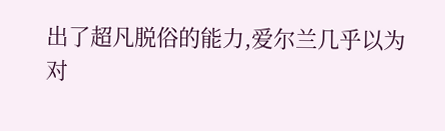出了超凡脱俗的能力,爱尔兰几乎以为对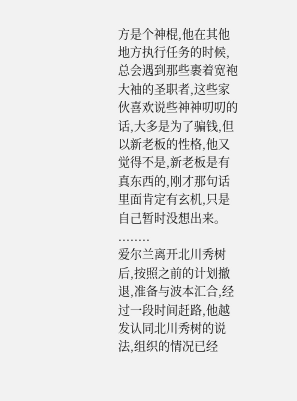方是个神棍,他在其他地方执行任务的时候,总会遇到那些裹着宽袍大袖的圣职者,这些家伙喜欢说些神神叨叨的话,大多是为了骗钱,但以新老板的性格,他又觉得不是,新老板是有真东西的,刚才那句话里面肯定有玄机,只是自己暂时没想出来。
........
爱尔兰离开北川秀树后,按照之前的计划撤退,准备与波本汇合,经过一段时间赶路,他越发认同北川秀树的说法,组织的情况已经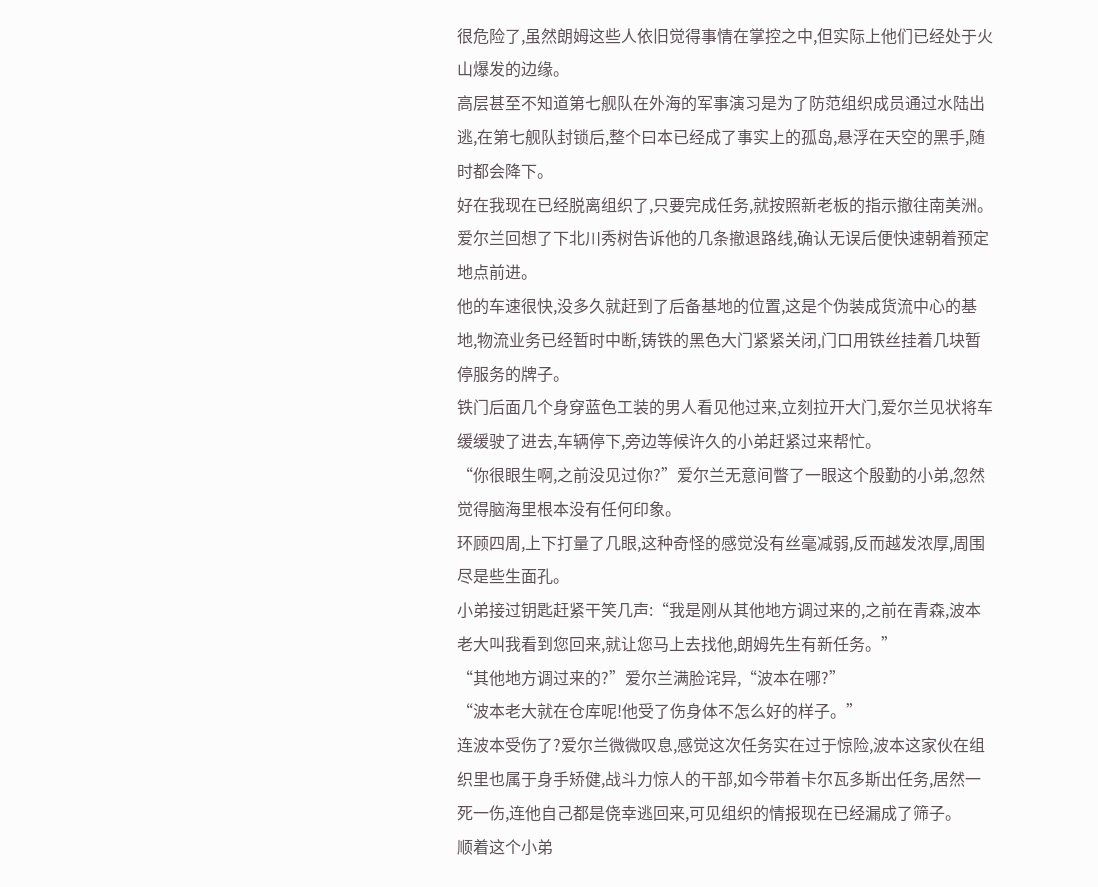很危险了,虽然朗姆这些人依旧觉得事情在掌控之中,但实际上他们已经处于火山爆发的边缘。
高层甚至不知道第七舰队在外海的军事演习是为了防范组织成员通过水陆出逃,在第七舰队封锁后,整个曰本已经成了事实上的孤岛,悬浮在天空的黑手,随时都会降下。
好在我现在已经脱离组织了,只要完成任务,就按照新老板的指示撤往南美洲。
爱尔兰回想了下北川秀树告诉他的几条撤退路线,确认无误后便快速朝着预定地点前进。
他的车速很快,没多久就赶到了后备基地的位置,这是个伪装成货流中心的基地,物流业务已经暂时中断,铸铁的黑色大门紧紧关闭,门口用铁丝挂着几块暂停服务的牌子。
铁门后面几个身穿蓝色工装的男人看见他过来,立刻拉开大门,爱尔兰见状将车缓缓驶了进去,车辆停下,旁边等候许久的小弟赶紧过来帮忙。
“你很眼生啊,之前没见过你?”爱尔兰无意间瞥了一眼这个殷勤的小弟,忽然觉得脑海里根本没有任何印象。
环顾四周,上下打量了几眼,这种奇怪的感觉没有丝毫减弱,反而越发浓厚,周围尽是些生面孔。
小弟接过钥匙赶紧干笑几声:“我是刚从其他地方调过来的,之前在青森,波本老大叫我看到您回来,就让您马上去找他,朗姆先生有新任务。”
“其他地方调过来的?”爱尔兰满脸诧异,“波本在哪?”
“波本老大就在仓库呢!他受了伤身体不怎么好的样子。”
连波本受伤了?爱尔兰微微叹息,感觉这次任务实在过于惊险,波本这家伙在组织里也属于身手矫健,战斗力惊人的干部,如今带着卡尔瓦多斯出任务,居然一死一伤,连他自己都是侥幸逃回来,可见组织的情报现在已经漏成了筛子。
顺着这个小弟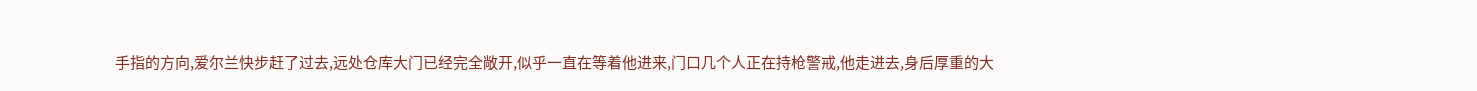手指的方向,爱尔兰快步赶了过去,远处仓库大门已经完全敞开,似乎一直在等着他进来,门口几个人正在持枪警戒,他走进去,身后厚重的大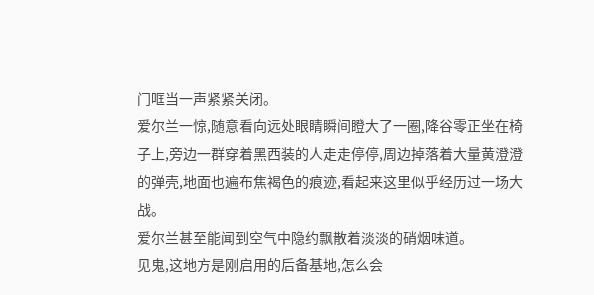门哐当一声紧紧关闭。
爱尔兰一惊,随意看向远处眼睛瞬间瞪大了一圈,降谷零正坐在椅子上,旁边一群穿着黑西装的人走走停停,周边掉落着大量黄澄澄的弹壳,地面也遍布焦褐色的痕迹,看起来这里似乎经历过一场大战。
爱尔兰甚至能闻到空气中隐约飘散着淡淡的硝烟味道。
见鬼,这地方是刚启用的后备基地,怎么会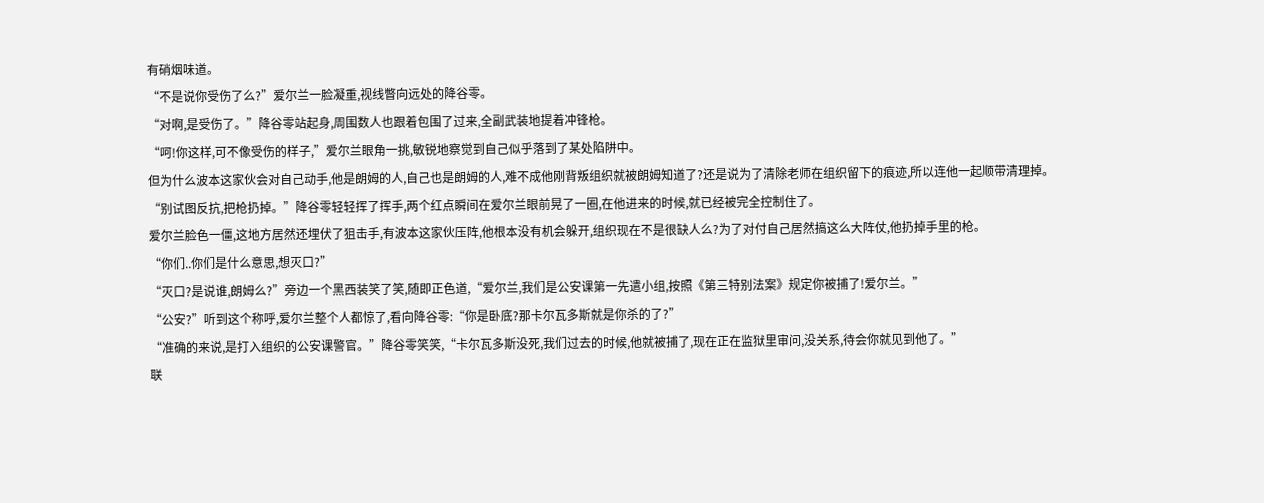有硝烟味道。
“不是说你受伤了么?”爱尔兰一脸凝重,视线瞥向远处的降谷零。
“对啊,是受伤了。”降谷零站起身,周围数人也跟着包围了过来,全副武装地提着冲锋枪。
“呵!你这样,可不像受伤的样子,”爱尔兰眼角一挑,敏锐地察觉到自己似乎落到了某处陷阱中。
但为什么波本这家伙会对自己动手,他是朗姆的人,自己也是朗姆的人,难不成他刚背叛组织就被朗姆知道了?还是说为了清除老师在组织留下的痕迹,所以连他一起顺带清理掉。
“别试图反抗,把枪扔掉。”降谷零轻轻挥了挥手,两个红点瞬间在爱尔兰眼前晃了一圈,在他进来的时候,就已经被完全控制住了。
爱尔兰脸色一僵,这地方居然还埋伏了狙击手,有波本这家伙压阵,他根本没有机会躲开,组织现在不是很缺人么?为了对付自己居然搞这么大阵仗,他扔掉手里的枪。
“你们..你们是什么意思,想灭口?”
“灭口?是说谁,朗姆么?”旁边一个黑西装笑了笑,随即正色道,“爱尔兰,我们是公安课第一先遣小组,按照《第三特别法案》规定你被捕了!爱尔兰。”
“公安?”听到这个称呼,爱尔兰整个人都惊了,看向降谷零:“你是卧底?那卡尔瓦多斯就是你杀的了?”
“准确的来说,是打入组织的公安课警官。”降谷零笑笑,“卡尔瓦多斯没死,我们过去的时候,他就被捕了,现在正在监狱里审问,没关系,待会你就见到他了。”
联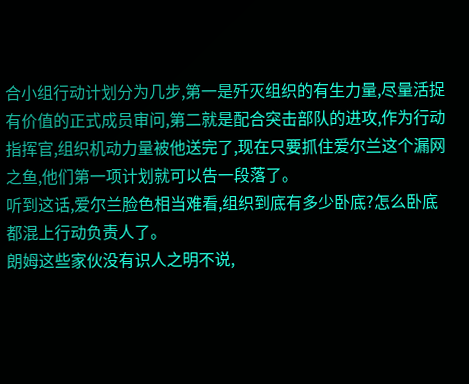合小组行动计划分为几步,第一是歼灭组织的有生力量,尽量活捉有价值的正式成员审问,第二就是配合突击部队的进攻,作为行动指挥官,组织机动力量被他送完了,现在只要抓住爱尔兰这个漏网之鱼,他们第一项计划就可以告一段落了。
听到这话,爱尔兰脸色相当难看,组织到底有多少卧底?怎么卧底都混上行动负责人了。
朗姆这些家伙没有识人之明不说,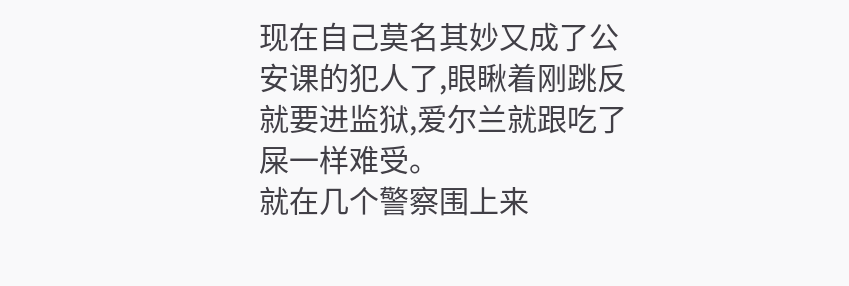现在自己莫名其妙又成了公安课的犯人了,眼瞅着刚跳反就要进监狱,爱尔兰就跟吃了屎一样难受。
就在几个警察围上来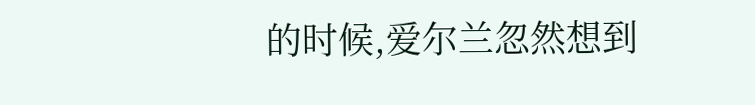的时候,爱尔兰忽然想到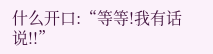什么开口:“等等!我有话说!!”